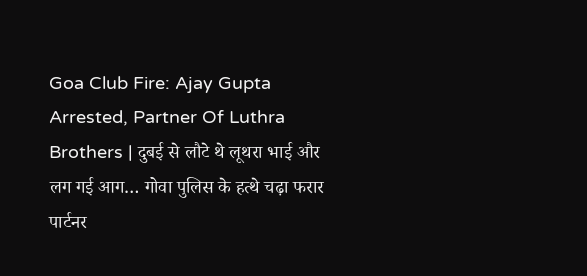Goa Club Fire: Ajay Gupta Arrested, Partner Of Luthra Brothers | दुबई से लौटे थे लूथरा भाई और लग गई आग… गोवा पुलिस के हत्थे चढ़ा फरार पार्टनर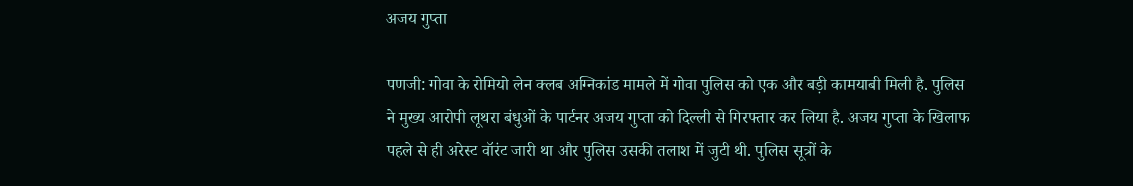अजय गुप्ता

पणजी: गोवा के रोमियो लेन क्लब अग्निकांड मामले में गोवा पुलिस को एक और बड़ी कामयाबी मिली है. पुलिस ने मुख्य आरोपी लूथरा बंधुओं के पार्टनर अजय गुप्ता को दिल्ली से गिरफ्तार कर लिया है. अजय गुप्ता के खिलाफ पहले से ही अरेस्ट वॉरंट जारी था और पुलिस उसकी तलाश में जुटी थी. पुलिस सूत्रों के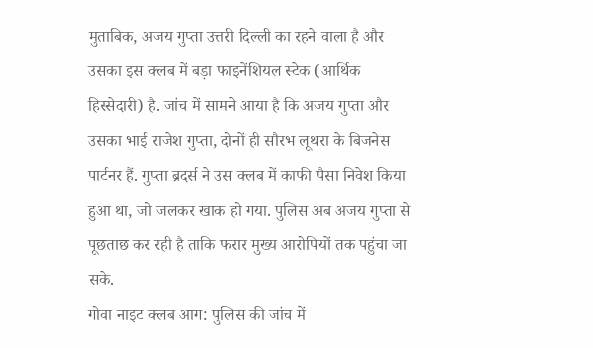मुताबिक, अजय गुप्ता उत्तरी दिल्ली का रहने वाला है और उसका इस क्लब में बड़ा फाइनेंशियल स्टेक (आर्थिक हिस्सेदारी) है. जांच में सामने आया है कि अजय गुप्ता और उसका भाई राजेश गुप्ता, दोनों ही सौरभ लूथरा के बिजनेस पार्टनर हैं. गुप्ता ब्रदर्स ने उस क्लब में काफी पैसा निवेश किया हुआ था, जो जलकर खाक हो गया. पुलिस अब अजय गुप्ता से पूछताछ कर रही है ताकि फरार मुख्य आरोपियों तक पहुंचा जा सके.
गोवा नाइट क्लब आग: पुलिस की जांच में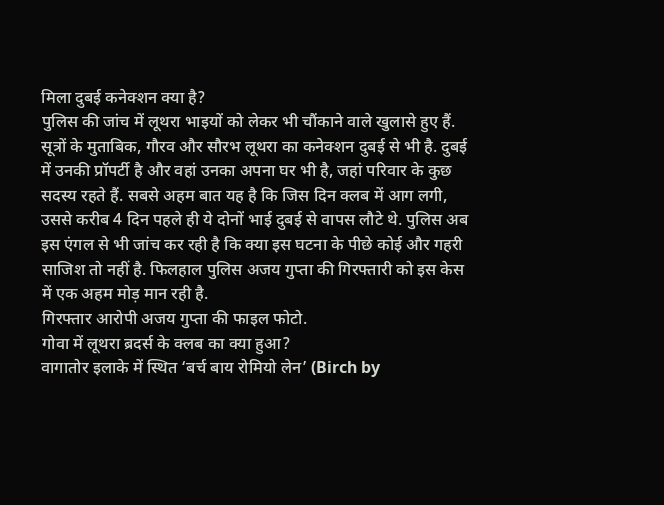मिला दुबई कनेक्शन क्या है?
पुलिस की जांच में लूथरा भाइयों को लेकर भी चौंकाने वाले खुलासे हुए हैं. सूत्रों के मुताबिक, गौरव और सौरभ लूथरा का कनेक्शन दुबई से भी है. दुबई में उनकी प्रॉपर्टी है और वहां उनका अपना घर भी है, जहां परिवार के कुछ सदस्य रहते हैं. सबसे अहम बात यह है कि जिस दिन क्लब में आग लगी, उससे करीब 4 दिन पहले ही ये दोनों भाई दुबई से वापस लौटे थे. पुलिस अब इस एंगल से भी जांच कर रही है कि क्या इस घटना के पीछे कोई और गहरी साजिश तो नहीं है. फिलहाल पुलिस अजय गुप्ता की गिरफ्तारी को इस केस में एक अहम मोड़ मान रही है.
गिरफ्तार आरोपी अजय गुप्ता की फाइल फोटो.
गोवा में लूथरा ब्रदर्स के क्लब का क्या हुआ?
वागातोर इलाके में स्थित ‘बर्च बाय रोमियो लेन’ (Birch by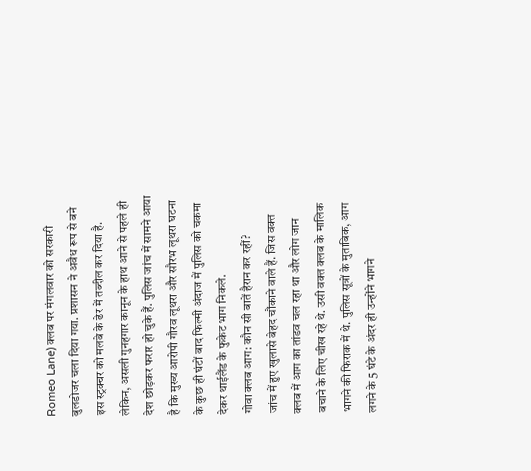Romeo Lane) क्लब पर मंगलवार को सरकारी बुलडोजर चला दिया गया. प्रशासन ने अवैध रूप से बने इस स्ट्रक्चर को मलबे के ढेर में तब्दील कर दिया है. लेकिन, असली गुनहगार कानून के हाथ आने से पहले ही देश छोड़कर फरार हो चुके हैं. पुलिस जांच में सामने आया है कि मुख्य आरोपी गौरव लूथरा और सौरभ लूथरा घटना के कुछ ही घंटों बाद फिल्मी अंदाज में पुलिस को चकमा देकर थाईलैंड के फुकेट भाग निकले.
गोवा क्लब आग: कौन सी बातें हैरान कर रहीं?
जांच में हुए खुलासे बेहद चौंकाने वाले हैं. जिस वक्त क्लब में आग का तांडव चल रहा था और लोग जान बचाने के लिए चीख रहे थे. उसी वक्त क्लब के मालिक भागने की फिराक में थे. पुलिस सूत्रों के मुताबिक, आग लगने के 5 घंटे के अंदर ही उन्होंने भागने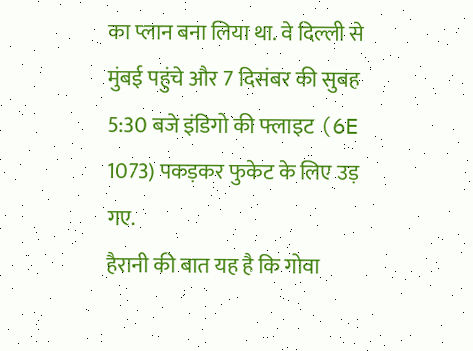का प्लान बना लिया था. वे दिल्ली से मुंबई पहुंचे और 7 दिसंबर की सुबह 5:30 बजे इंडिगो की फ्लाइट (6E 1073) पकड़कर फुकेट के लिए उड़ गए.
हैरानी की बात यह है कि गोवा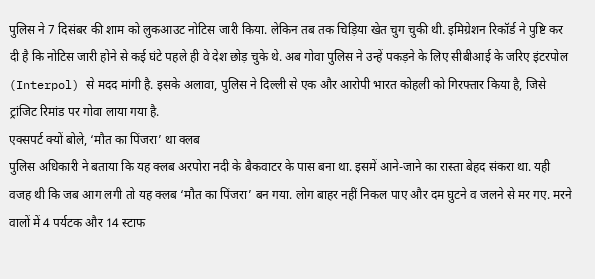पुलिस ने 7 दिसंबर की शाम को लुकआउट नोटिस जारी किया. लेकिन तब तक चिड़िया खेत चुग चुकी थी. इमिग्रेशन रिकॉर्ड ने पुष्टि कर दी है कि नोटिस जारी होने से कई घंटे पहले ही वे देश छोड़ चुके थे. अब गोवा पुलिस ने उन्हें पकड़ने के लिए सीबीआई के जरिए इंटरपोल (Interpol) से मदद मांगी है. इसके अलावा, पुलिस ने दिल्ली से एक और आरोपी भारत कोहली को गिरफ्तार किया है, जिसे ट्रांजिट रिमांड पर गोवा लाया गया है.
एक्सपर्ट क्यों बोले, ‘मौत का पिंजरा’ था क्लब
पुलिस अधिकारी ने बताया कि यह क्लब अरपोरा नदी के बैकवाटर के पास बना था. इसमें आने-जाने का रास्ता बेहद संकरा था. यही वजह थी कि जब आग लगी तो यह क्लब ‘मौत का पिंजरा’ बन गया. लोग बाहर नहीं निकल पाए और दम घुटने व जलने से मर गए. मरने वालों में 4 पर्यटक और 14 स्टाफ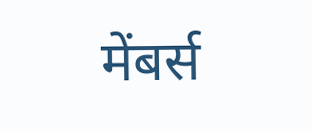मेंबर्स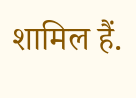शामिल हैं.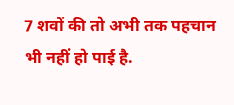7 शवों की तो अभी तक पहचान भी नहीं हो पाई है.